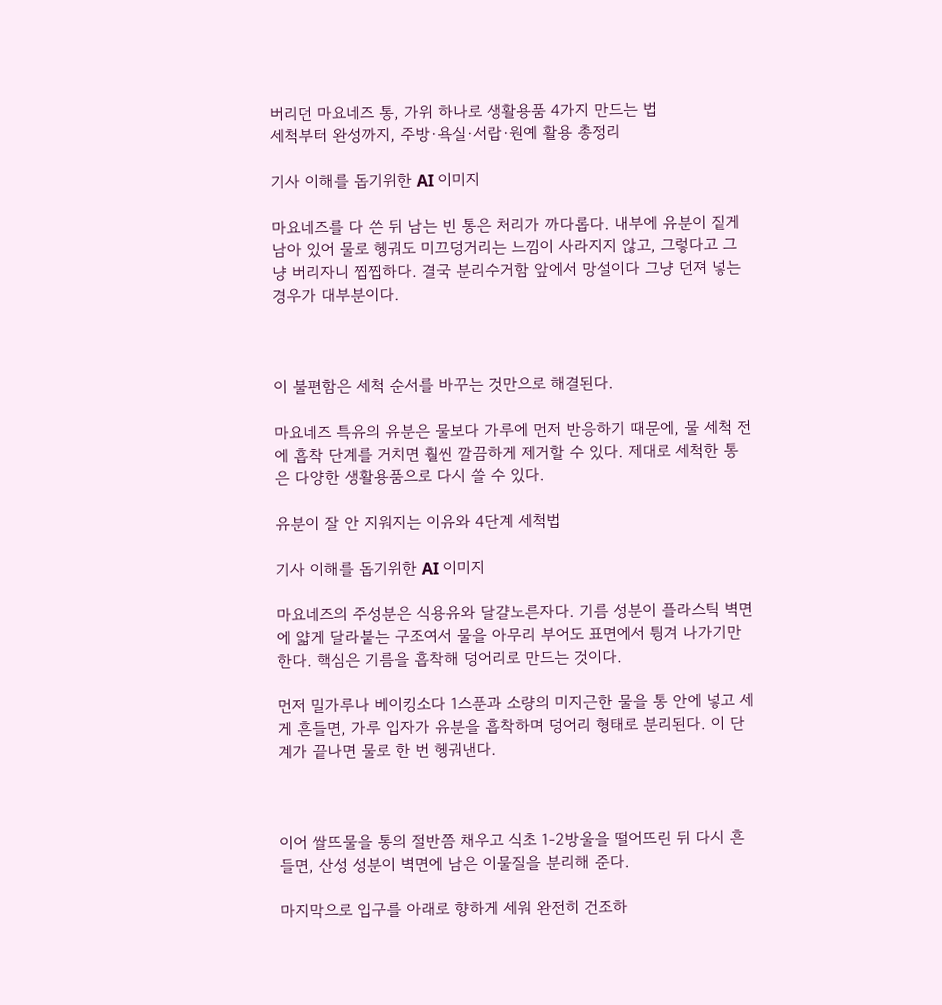버리던 마요네즈 통, 가위 하나로 생활용품 4가지 만드는 법
세척부터 완성까지, 주방·욕실·서랍·원예 활용 총정리

기사 이해를 돕기위한 AI 이미지

마요네즈를 다 쓴 뒤 남는 빈 통은 처리가 까다롭다. 내부에 유분이 짙게 남아 있어 물로 헹궈도 미끄덩거리는 느낌이 사라지지 않고, 그렇다고 그냥 버리자니 찝찝하다. 결국 분리수거함 앞에서 망설이다 그냥 던져 넣는 경우가 대부분이다.



이 불편함은 세척 순서를 바꾸는 것만으로 해결된다.

마요네즈 특유의 유분은 물보다 가루에 먼저 반응하기 때문에, 물 세척 전에 흡착 단계를 거치면 훨씬 깔끔하게 제거할 수 있다. 제대로 세척한 통은 다양한 생활용품으로 다시 쓸 수 있다.

유분이 잘 안 지워지는 이유와 4단계 세척법

기사 이해를 돕기위한 AI 이미지

마요네즈의 주성분은 식용유와 달걀노른자다. 기름 성분이 플라스틱 벽면에 얇게 달라붙는 구조여서 물을 아무리 부어도 표면에서 튕겨 나가기만 한다. 핵심은 기름을 흡착해 덩어리로 만드는 것이다.

먼저 밀가루나 베이킹소다 1스푼과 소량의 미지근한 물을 통 안에 넣고 세게 흔들면, 가루 입자가 유분을 흡착하며 덩어리 형태로 분리된다. 이 단계가 끝나면 물로 한 번 헹궈낸다.



이어 쌀뜨물을 통의 절반쯤 채우고 식초 1-2방울을 떨어뜨린 뒤 다시 흔들면, 산성 성분이 벽면에 남은 이물질을 분리해 준다.

마지막으로 입구를 아래로 향하게 세워 완전히 건조하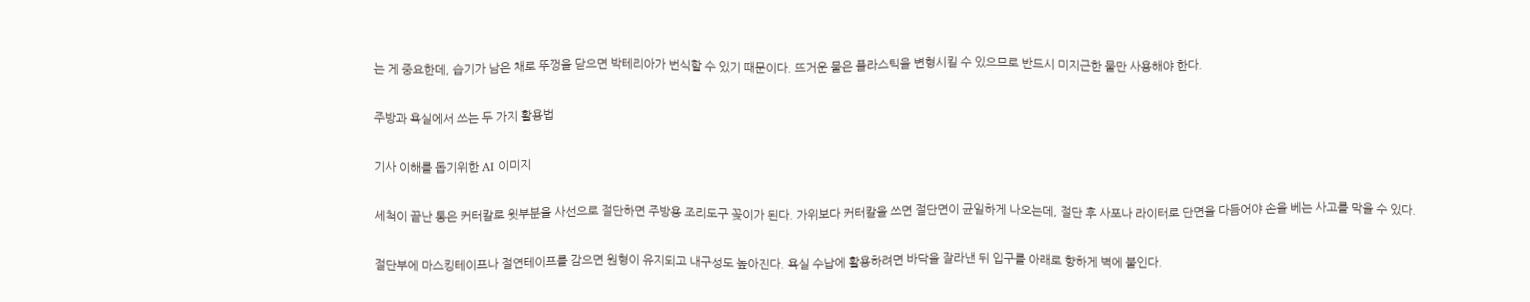는 게 중요한데, 습기가 남은 채로 뚜껑을 닫으면 박테리아가 번식할 수 있기 때문이다. 뜨거운 물은 플라스틱을 변형시킬 수 있으므로 반드시 미지근한 물만 사용해야 한다.

주방과 욕실에서 쓰는 두 가지 활용법

기사 이해를 돕기위한 AI 이미지

세척이 끝난 통은 커터칼로 윗부분을 사선으로 절단하면 주방용 조리도구 꽂이가 된다. 가위보다 커터칼을 쓰면 절단면이 균일하게 나오는데, 절단 후 사포나 라이터로 단면을 다듬어야 손을 베는 사고를 막을 수 있다.

절단부에 마스킹테이프나 절연테이프를 감으면 원형이 유지되고 내구성도 높아진다. 욕실 수납에 활용하려면 바닥을 잘라낸 뒤 입구를 아래로 향하게 벽에 붙인다.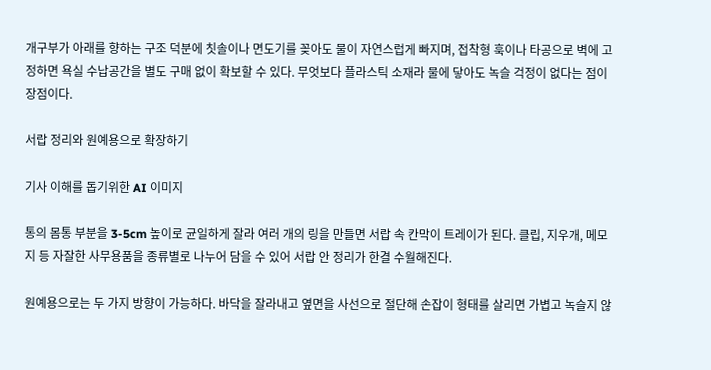개구부가 아래를 향하는 구조 덕분에 칫솔이나 면도기를 꽂아도 물이 자연스럽게 빠지며, 접착형 훅이나 타공으로 벽에 고정하면 욕실 수납공간을 별도 구매 없이 확보할 수 있다. 무엇보다 플라스틱 소재라 물에 닿아도 녹슬 걱정이 없다는 점이 장점이다.

서랍 정리와 원예용으로 확장하기

기사 이해를 돕기위한 AI 이미지

통의 몸통 부분을 3-5cm 높이로 균일하게 잘라 여러 개의 링을 만들면 서랍 속 칸막이 트레이가 된다. 클립, 지우개, 메모지 등 자잘한 사무용품을 종류별로 나누어 담을 수 있어 서랍 안 정리가 한결 수월해진다.

원예용으로는 두 가지 방향이 가능하다. 바닥을 잘라내고 옆면을 사선으로 절단해 손잡이 형태를 살리면 가볍고 녹슬지 않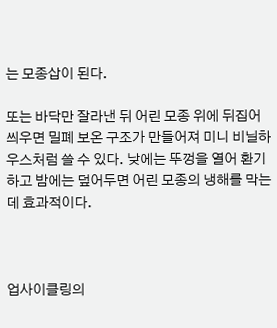는 모종삽이 된다.

또는 바닥만 잘라낸 뒤 어린 모종 위에 뒤집어 씌우면 밀폐 보온 구조가 만들어져 미니 비닐하우스처럼 쓸 수 있다. 낮에는 뚜껑을 열어 환기하고 밤에는 덮어두면 어린 모종의 냉해를 막는 데 효과적이다.



업사이클링의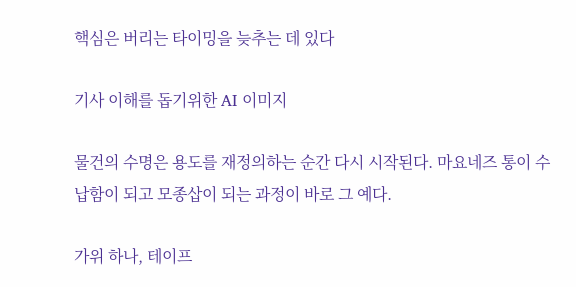핵심은 버리는 타이밍을 늦추는 데 있다

기사 이해를 돕기위한 AI 이미지

물건의 수명은 용도를 재정의하는 순간 다시 시작된다. 마요네즈 통이 수납함이 되고 모종삽이 되는 과정이 바로 그 예다.

가위 하나, 테이프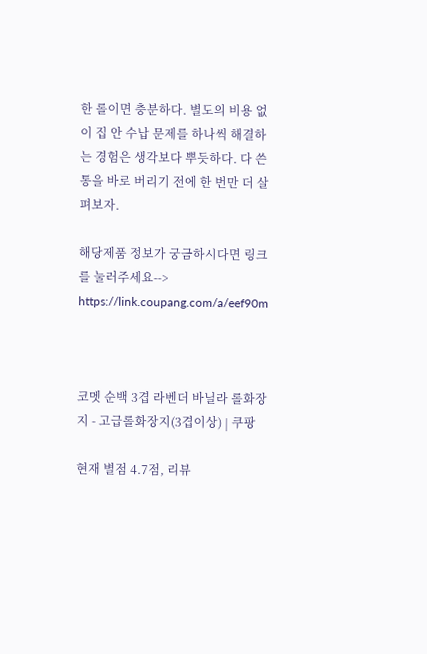한 롤이면 충분하다. 별도의 비용 없이 집 안 수납 문제를 하나씩 해결하는 경험은 생각보다 뿌듯하다. 다 쓴 통을 바로 버리기 전에 한 번만 더 살펴보자.

해당제품 정보가 궁금하시다면 링크를 눌러주세요--> https://link.coupang.com/a/eef90m



코멧 순백 3겹 라벤더 바닐라 롤화장지 - 고급롤화장지(3겹이상) | 쿠팡

현재 별점 4.7점, 리뷰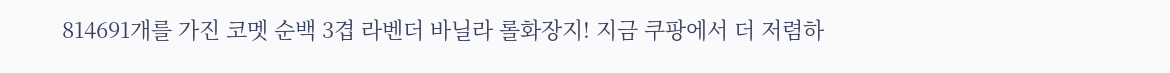814691개를 가진 코멧 순백 3겹 라벤더 바닐라 롤화장지! 지금 쿠팡에서 더 저렴하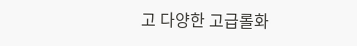고 다양한 고급롤화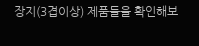장지(3겹이상) 제품들을 확인해보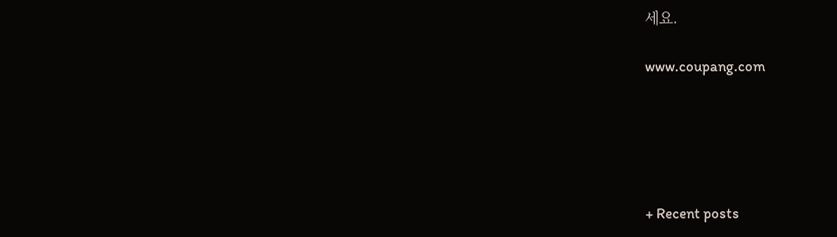세요.

www.coupang.com





+ Recent posts